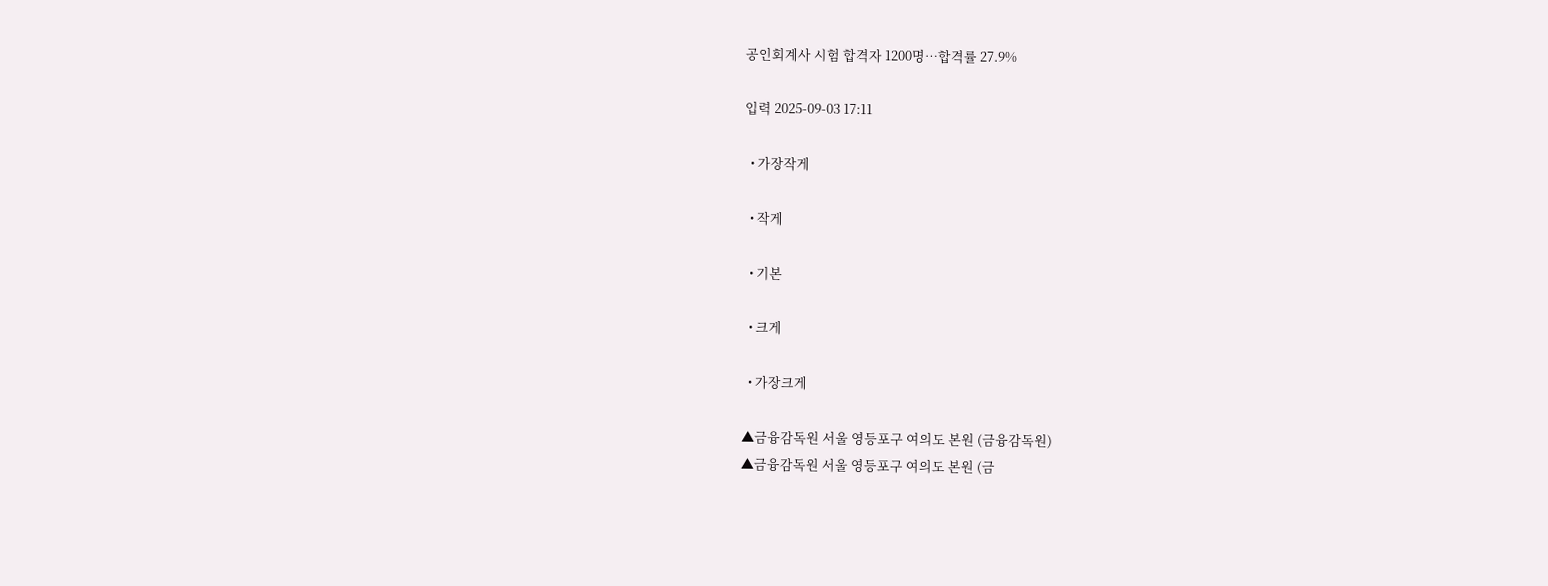공인회계사 시험 합격자 1200명…합격률 27.9%

입력 2025-09-03 17:11

  • 가장작게

  • 작게

  • 기본

  • 크게

  • 가장크게

▲금융감독원 서울 영등포구 여의도 본원 (금융감독원)
▲금융감독원 서울 영등포구 여의도 본원 (금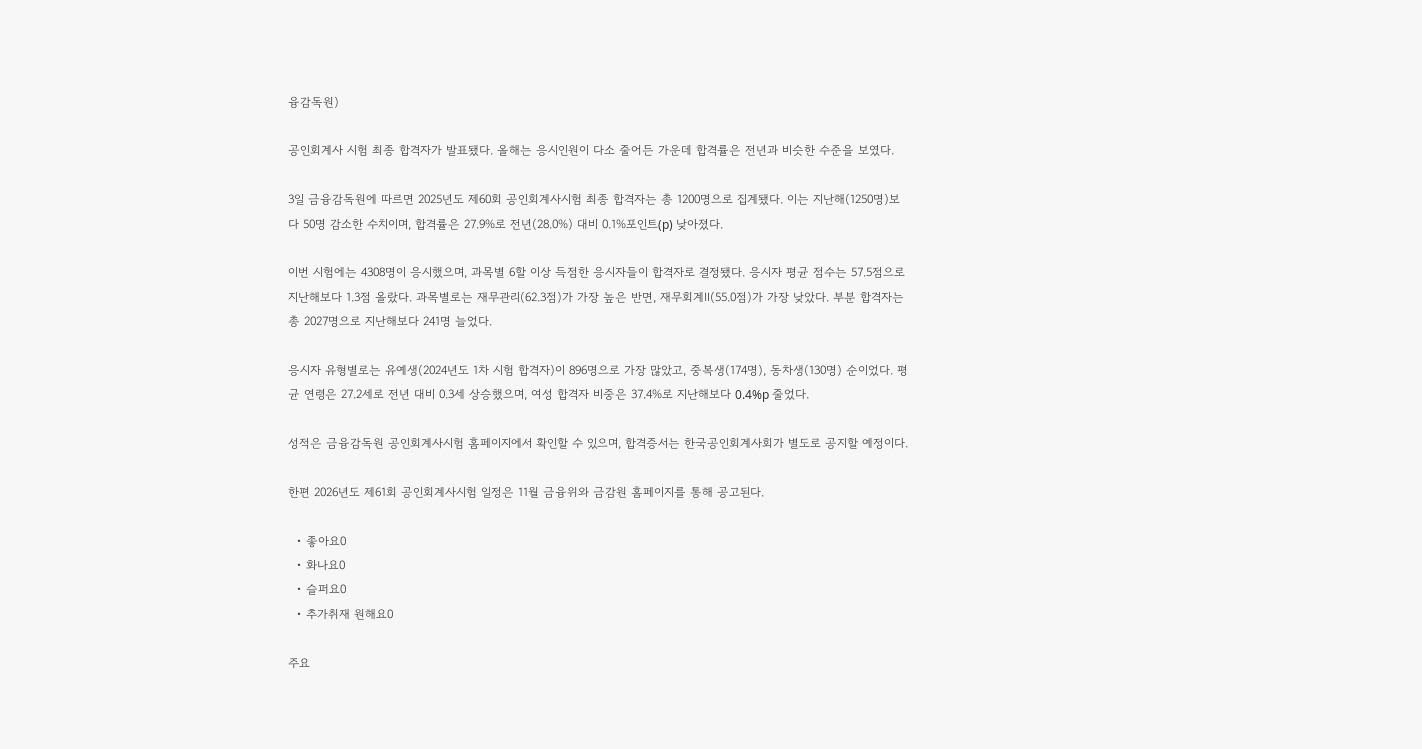융감독원)

공인회계사 시험 최종 합격자가 발표됐다. 올해는 응시인원이 다소 줄어든 가운데 합격률은 전년과 비슷한 수준을 보였다.

3일 금융감독원에 따르면 2025년도 제60회 공인회계사시험 최종 합격자는 총 1200명으로 집계됐다. 이는 지난해(1250명)보다 50명 감소한 수치이며, 합격률은 27.9%로 전년(28.0%) 대비 0.1%포인트(p) 낮아졌다.

이번 시험에는 4308명이 응시했으며, 과목별 6할 이상 득점한 응시자들이 합격자로 결정됐다. 응시자 평균 점수는 57.5점으로 지난해보다 1.3점 올랐다. 과목별로는 재무관리(62.3점)가 가장 높은 반면, 재무회계Ⅱ(55.0점)가 가장 낮았다. 부분 합격자는 총 2027명으로 지난해보다 241명 늘었다.

응시자 유형별로는 유예생(2024년도 1차 시험 합격자)이 896명으로 가장 많았고, 중복생(174명), 동차생(130명) 순이었다. 평균 연령은 27.2세로 전년 대비 0.3세 상승했으며, 여성 합격자 비중은 37.4%로 지난해보다 0.4%p 줄었다.

성적은 금융감독원 공인회계사시험 홈페이지에서 확인할 수 있으며, 합격증서는 한국공인회계사회가 별도로 공지할 예정이다.

한편 2026년도 제61회 공인회계사시험 일정은 11월 금융위와 금감원 홈페이지를 통해 공고된다.

  • 좋아요0
  • 화나요0
  • 슬퍼요0
  • 추가취재 원해요0

주요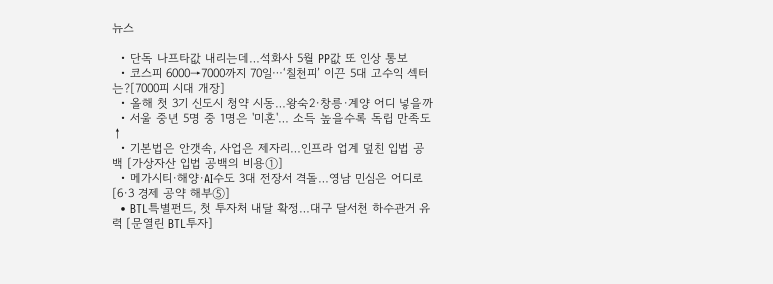뉴스

  • 단독 나프타값 내리는데…석화사 5월 PP값 또 인상 통보
  • 코스피 6000→7000까지 70일⋯‘칠천피’ 이끈 5대 고수익 섹터는?[7000피 시대 개장]
  • 올해 첫 3기 신도시 청약 시동…왕숙2·창릉·계양 어디 넣을까
  • 서울 중년 5명 중 1명은 '미혼'… 소득 높을수록 독립 만족도↑
  • 기본법은 안갯속, 사업은 제자리…인프라 업계 덮친 입법 공백 [가상자산 입법 공백의 비용①]
  • 메가시티·해양·AI수도 3대 전장서 격돌…영남 민심은 어디로 [6·3 경제 공약 해부⑤]
  • BTL특별펀드, 첫 투자처 내달 확정…대구 달서천 하수관거 유력 [문열린 BTL투자]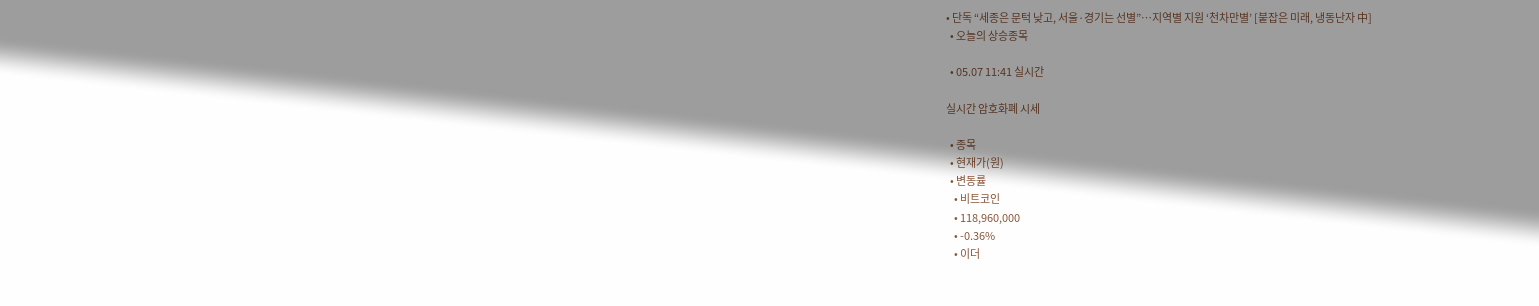• 단독 “세종은 문턱 낮고, 서울·경기는 선별”…지역별 지원 ‘천차만별’ [붙잡은 미래, 냉동난자 中]
  • 오늘의 상승종목

  • 05.07 11:41 실시간

실시간 암호화폐 시세

  • 종목
  • 현재가(원)
  • 변동률
    • 비트코인
    • 118,960,000
    • -0.36%
    • 이더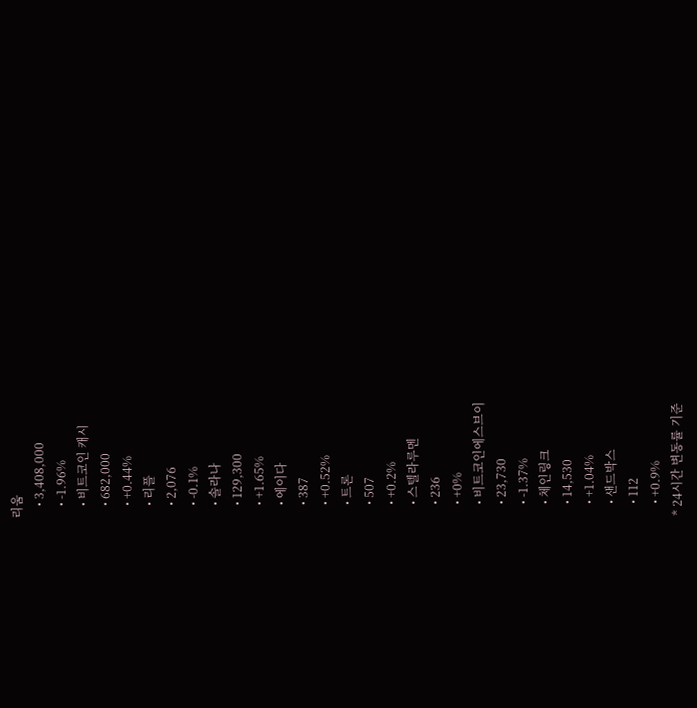리움
    • 3,408,000
    • -1.96%
    • 비트코인 캐시
    • 682,000
    • +0.44%
    • 리플
    • 2,076
    • -0.1%
    • 솔라나
    • 129,300
    • +1.65%
    • 에이다
    • 387
    • +0.52%
    • 트론
    • 507
    • +0.2%
    • 스텔라루멘
    • 236
    • +0%
    • 비트코인에스브이
    • 23,730
    • -1.37%
    • 체인링크
    • 14,530
    • +1.04%
    • 샌드박스
    • 112
    • +0.9%
* 24시간 변동률 기준